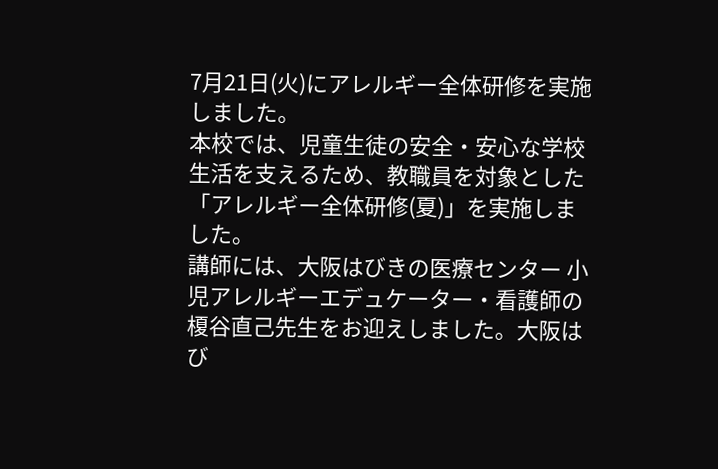7月21日(火)にアレルギー全体研修を実施しました。
本校では、児童生徒の安全・安心な学校生活を支えるため、教職員を対象とした「アレルギー全体研修(夏)」を実施しました。
講師には、大阪はびきの医療センター 小児アレルギーエデュケーター・看護師の榎谷直己先生をお迎えしました。大阪はび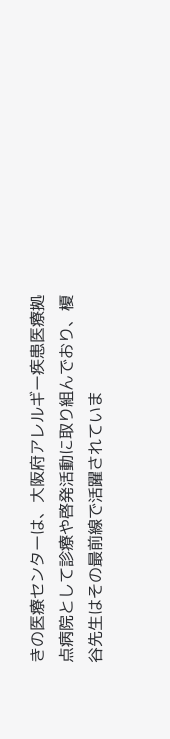きの医療センターは、大阪府アレルギー疾患医療拠点病院として診療や啓発活動に取り組んでおり、榎谷先生はその最前線で活躍されていま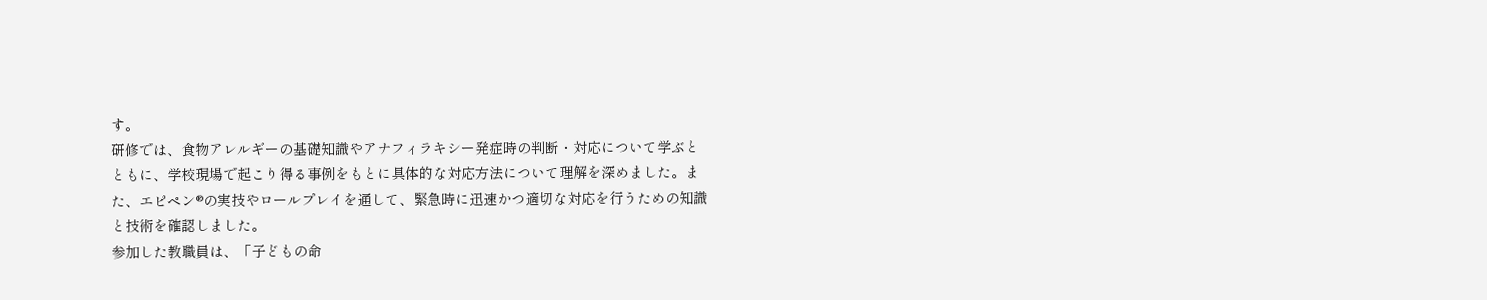す。
研修では、食物アレルギーの基礎知識やアナフィラキシー発症時の判断・対応について学ぶとともに、学校現場で起こり得る事例をもとに具体的な対応方法について理解を深めました。また、エピペン®の実技やロールプレイを通して、緊急時に迅速かつ適切な対応を行うための知識と技術を確認しました。
参加した教職員は、「子どもの命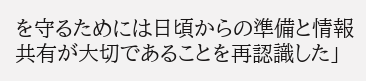を守るためには日頃からの準備と情報共有が大切であることを再認識した」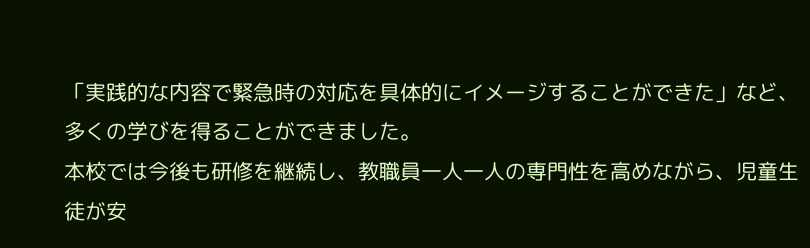「実践的な内容で緊急時の対応を具体的にイメージすることができた」など、多くの学びを得ることができました。
本校では今後も研修を継続し、教職員一人一人の専門性を高めながら、児童生徒が安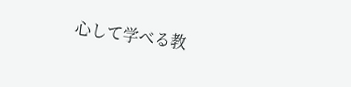心して学べる教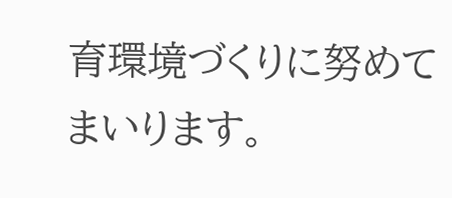育環境づくりに努めてまいります。